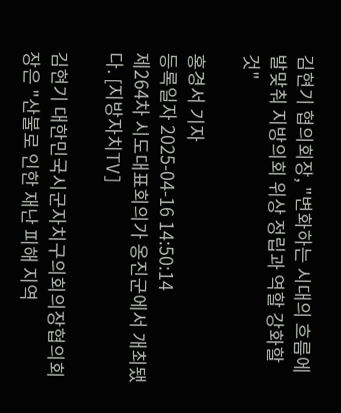김현기 협의회장, "변화하는 시대의 흐름에 발맞춰 지방의회 위상 정립과 역할 강화할 것"

홍경서 기자
등록일자 2025-04-16 14:50:14
제264차 시도대표회의가 옹진군에서 개최됐다. [지방자치TV]

김현기 대한민국시군자치구의회의장협의회장은 "산불로 인한 재난 피해 지역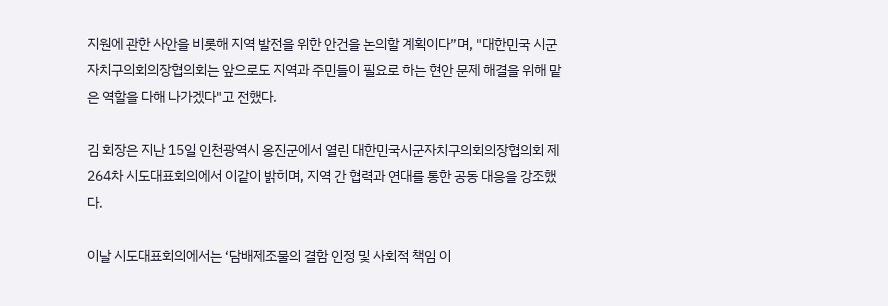지원에 관한 사안을 비롯해 지역 발전을 위한 안건을 논의할 계획이다”며, "대한민국 시군자치구의회의장협의회는 앞으로도 지역과 주민들이 필요로 하는 현안 문제 해결을 위해 맡은 역할을 다해 나가겠다"고 전했다.

김 회장은 지난 15일 인천광역시 옹진군에서 열린 대한민국시군자치구의회의장협의회 제264차 시도대표회의에서 이같이 밝히며, 지역 간 협력과 연대를 통한 공동 대응을 강조했다.

이날 시도대표회의에서는 ‘담배제조물의 결함 인정 및 사회적 책임 이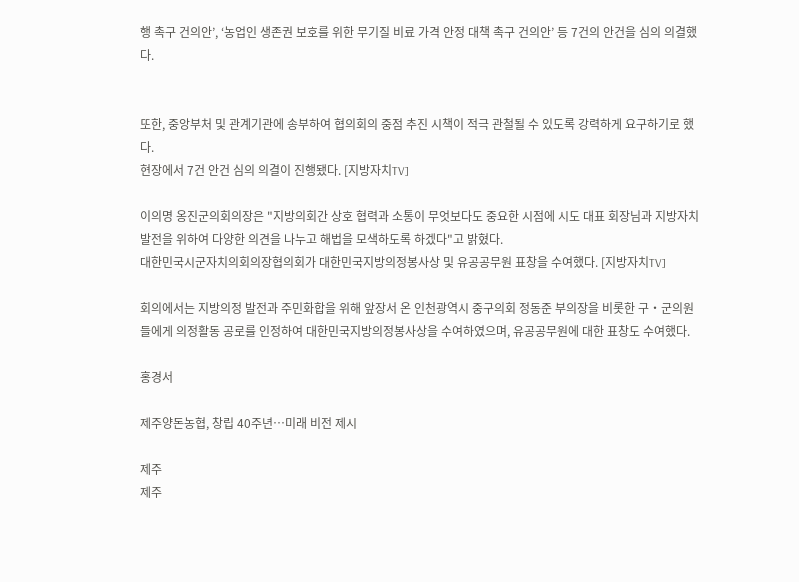행 촉구 건의안’, ‘농업인 생존권 보호를 위한 무기질 비료 가격 안정 대책 촉구 건의안’ 등 7건의 안건을 심의 의결했다.


또한, 중앙부처 및 관계기관에 송부하여 협의회의 중점 추진 시책이 적극 관철될 수 있도록 강력하게 요구하기로 했다.
현장에서 7건 안건 심의 의결이 진행됐다. [지방자치TV]

이의명 옹진군의회의장은 "지방의회간 상호 협력과 소통이 무엇보다도 중요한 시점에 시도 대표 회장님과 지방자치 발전을 위하여 다양한 의견을 나누고 해법을 모색하도록 하겠다"고 밝혔다.
대한민국시군자치의회의장협의회가 대한민국지방의정봉사상 및 유공공무원 표창을 수여했다. [지방자치TV]

회의에서는 지방의정 발전과 주민화합을 위해 앞장서 온 인천광역시 중구의회 정동준 부의장을 비롯한 구‧군의원들에게 의정활동 공로를 인정하여 대한민국지방의정봉사상을 수여하였으며, 유공공무원에 대한 표창도 수여했다.

홍경서

제주양돈농협, 창립 40주년…미래 비전 제시

제주
제주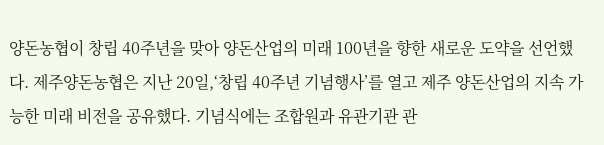양돈농협이 창립 40주년을 맞아 양돈산업의 미래 100년을 향한 새로운 도약을 선언했다. 제주양돈농협은 지난 20일,‘창립 40주년 기념행사’를 열고 제주 양돈산업의 지속 가능한 미래 비전을 공유했다. 기념식에는 조합원과 유관기관 관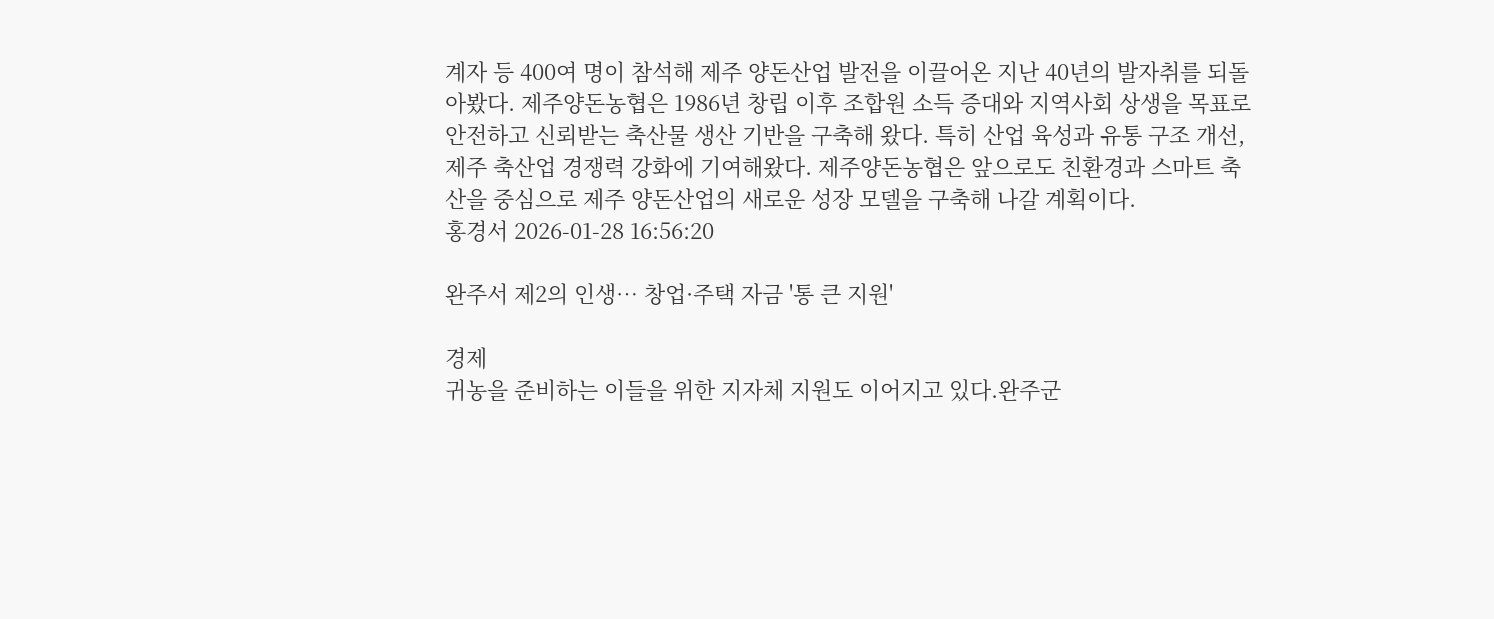계자 등 400여 명이 참석해 제주 양돈산업 발전을 이끌어온 지난 40년의 발자취를 되돌아봤다. 제주양돈농협은 1986년 창립 이후 조합원 소득 증대와 지역사회 상생을 목표로 안전하고 신뢰받는 축산물 생산 기반을 구축해 왔다. 특히 산업 육성과 유통 구조 개선, 제주 축산업 경쟁력 강화에 기여해왔다. 제주양돈농협은 앞으로도 친환경과 스마트 축산을 중심으로 제주 양돈산업의 새로운 성장 모델을 구축해 나갈 계획이다.
홍경서 2026-01-28 16:56:20

완주서 제2의 인생… 창업·주택 자금 '통 큰 지원'

경제
귀농을 준비하는 이들을 위한 지자체 지원도 이어지고 있다.완주군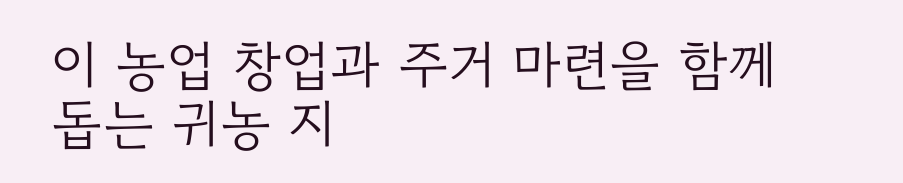이 농업 창업과 주거 마련을 함께 돕는 귀농 지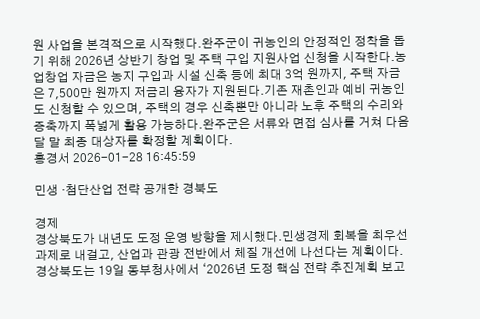원 사업을 본격적으로 시작했다.완주군이 귀농인의 안정적인 정착을 돕기 위해 2026년 상반기 창업 및 주택 구입 지원사업 신청을 시작한다.농업창업 자금은 농지 구입과 시설 신축 등에 최대 3억 원까지, 주택 자금은 7,500만 원까지 저금리 융자가 지원된다.기존 재촌인과 예비 귀농인도 신청할 수 있으며, 주택의 경우 신축뿐만 아니라 노후 주택의 수리와 증축까지 폭넓게 활용 가능하다.완주군은 서류와 면접 심사를 거쳐 다음 달 말 최종 대상자를 확정할 계획이다.
홍경서 2026-01-28 16:45:59

민생 ·첨단산업 전략 공개한 경북도

경제
경상북도가 내년도 도정 운영 방향을 제시했다.민생경제 회복을 최우선 과제로 내걸고, 산업과 관광 전반에서 체질 개선에 나선다는 계획이다.경상북도는 19일 동부청사에서 ‘2026년 도정 핵심 전략 추진계획 보고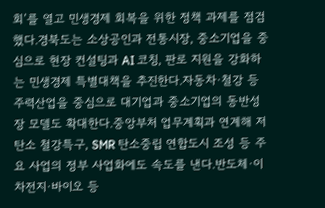회’를 열고 민생경제 회복을 위한 정책 과제를 점검했다.경북도는 소상공인과 전통시장, 중소기업을 중심으로 현장 컨설팅과 AI 코칭, 판로 지원을 강화하는 민생경제 특별대책을 추진한다.자동차·철강 등 주력산업을 중심으로 대기업과 중소기업의 동반성장 모델도 확대한다.중앙부처 업무계획과 연계해 저탄소 철강특구, SMR 탄소중립 연합도시 조성 등 주요 사업의 정부 사업화에도 속도를 낸다.반도체·이차전지·바이오 등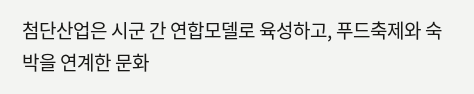첨단산업은 시군 간 연합모델로 육성하고, 푸드축제와 숙박을 연계한 문화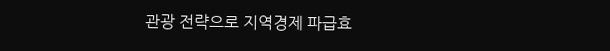관광 전략으로 지역경제 파급효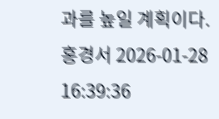과를 높일 계획이다.
홍경서 2026-01-28 16:39:36